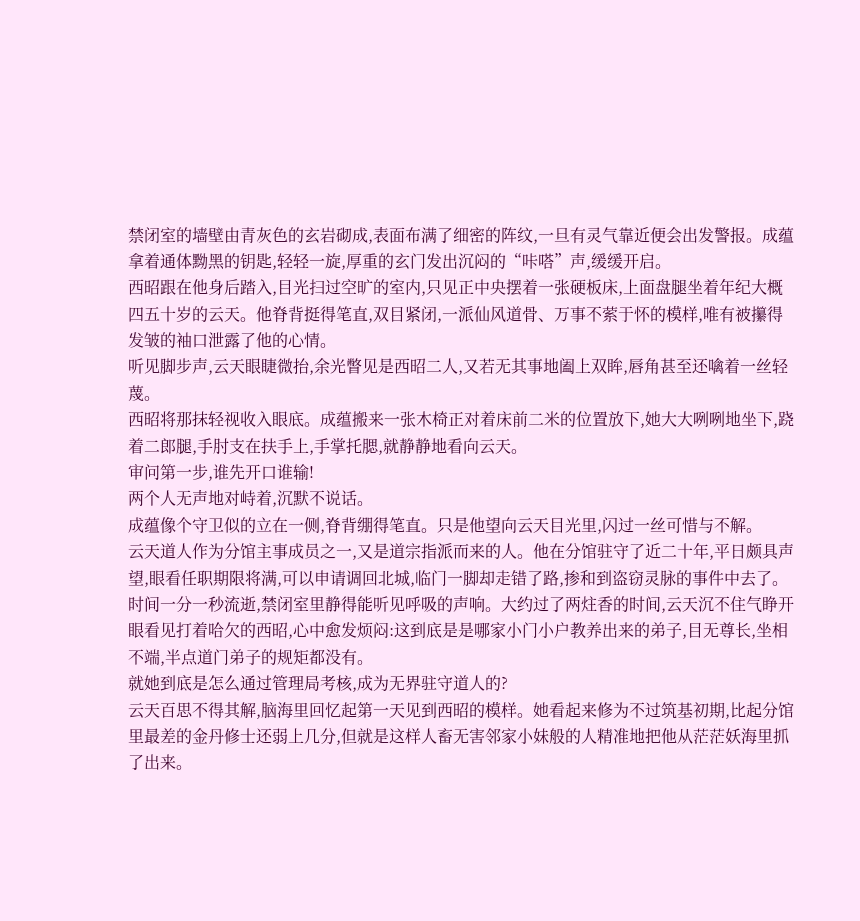禁闭室的墙壁由青灰色的玄岩砌成,表面布满了细密的阵纹,一旦有灵气靠近便会出发警报。成蕴拿着通体黝黑的钥匙,轻轻一旋,厚重的玄门发出沉闷的“咔嗒”声,缓缓开启。
西昭跟在他身后踏入,目光扫过空旷的室内,只见正中央摆着一张硬板床,上面盘腿坐着年纪大概四五十岁的云天。他脊背挺得笔直,双目紧闭,一派仙风道骨、万事不萦于怀的模样,唯有被攥得发皱的袖口泄露了他的心情。
听见脚步声,云天眼睫微抬,余光瞥见是西昭二人,又若无其事地阖上双眸,唇角甚至还噙着一丝轻蔑。
西昭将那抹轻视收入眼底。成蕴搬来一张木椅正对着床前二米的位置放下,她大大咧咧地坐下,跷着二郎腿,手肘支在扶手上,手掌托腮,就静静地看向云天。
审问第一步,谁先开口谁输!
两个人无声地对峙着,沉默不说话。
成蕴像个守卫似的立在一侧,脊背绷得笔直。只是他望向云天目光里,闪过一丝可惜与不解。
云天道人作为分馆主事成员之一,又是道宗指派而来的人。他在分馆驻守了近二十年,平日颇具声望,眼看任职期限将满,可以申请调回北城,临门一脚却走错了路,掺和到盗窃灵脉的事件中去了。
时间一分一秒流逝,禁闭室里静得能听见呼吸的声响。大约过了两炷香的时间,云天沉不住气睁开眼看见打着哈欠的西昭,心中愈发烦闷:这到底是是哪家小门小户教养出来的弟子,目无尊长,坐相不端,半点道门弟子的规矩都没有。
就她到底是怎么通过管理局考核,成为无界驻守道人的?
云天百思不得其解,脑海里回忆起第一天见到西昭的模样。她看起来修为不过筑基初期,比起分馆里最差的金丹修士还弱上几分,但就是这样人畜无害邻家小妹般的人精准地把他从茫茫妖海里抓了出来。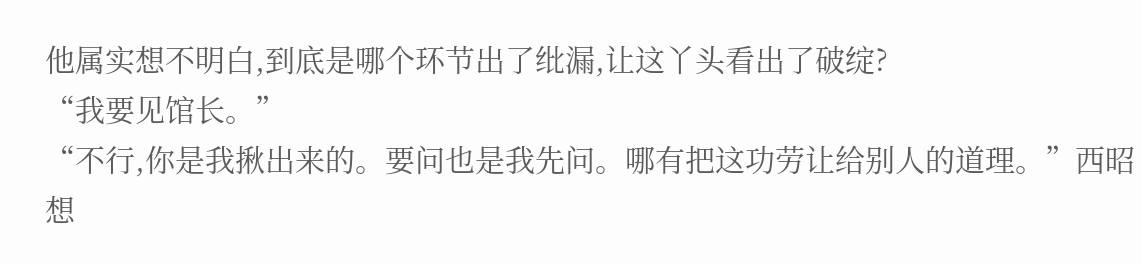他属实想不明白,到底是哪个环节出了纰漏,让这丫头看出了破绽?
“我要见馆长。”
“不行,你是我揪出来的。要问也是我先问。哪有把这功劳让给别人的道理。”西昭想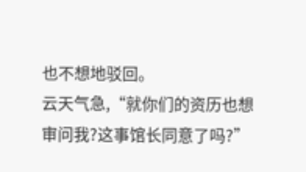也不想地驳回。
云天气急,“就你们的资历也想审问我?这事馆长同意了吗?”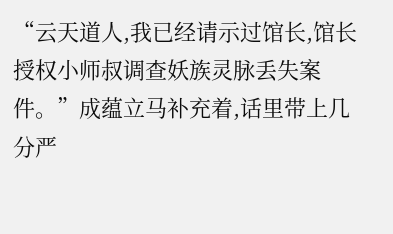“云天道人,我已经请示过馆长,馆长授权小师叔调查妖族灵脉丢失案件。”成蕴立马补充着,话里带上几分严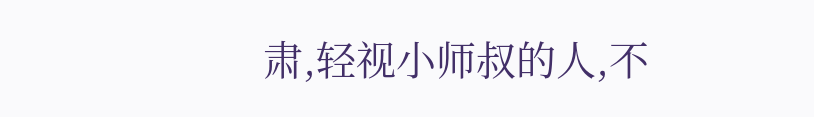肃,轻视小师叔的人,不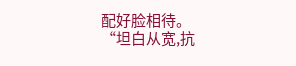配好脸相待。
“坦白从宽,抗